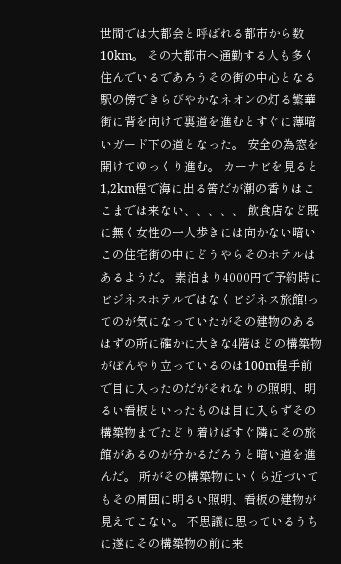世間では大都会と呼ばれる都市から数10km。 その大都市へ通勤する人も多く住んでいるであろうその街の中心となる駅の傍できらびやかなネオンの灯る繁華街に背を向けて裏道を進むとすぐに薄暗いガード下の道となった。 安全の為窓を開けてゆっくり進む。 カーナビを見ると1,2km程で海に出る筈だが潮の香りはここまでは来ない、、、、、 飲食店など既に無く女性の一人歩きには向かない暗いこの住宅街の中にどうやらそのホテルはあるようだ。 素泊まり4000円で予約時にビジネスホテルではなくビジネス旅館!ってのが気になっていたがその建物のあるはずの所に確かに大きな4階ほどの構築物がぼんやり立っているのは100m程手前で目に入ったのだがそれなりの照明、明るい看板といったものは目に入らずその構築物までたどり着けばすぐ隣にその旅館があるのが分かるだろうと暗い道を進んだ。 所がその構築物にいくら近づいてもその周囲に明るい照明、看板の建物が見えてこない。 不思議に思っているうちに遂にその構築物の前に来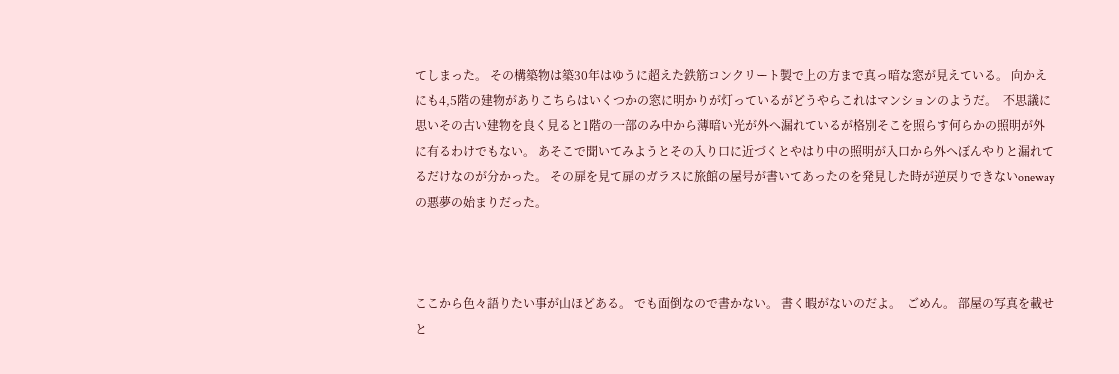てしまった。 その構築物は築30年はゆうに超えた鉄筋コンクリート製で上の方まで真っ暗な窓が見えている。 向かえにも4,5階の建物がありこちらはいくつかの窓に明かりが灯っているがどうやらこれはマンションのようだ。  不思議に思いその古い建物を良く見ると1階の一部のみ中から薄暗い光が外へ漏れているが格別そこを照らす何らかの照明が外に有るわけでもない。 あそこで聞いてみようとその入り口に近づくとやはり中の照明が入口から外へぼんやりと漏れてるだけなのが分かった。 その扉を見て扉のガラスに旅館の屋号が書いてあったのを発見した時が逆戻りできないonewayの悪夢の始まりだった。



ここから色々語りたい事が山ほどある。 でも面倒なので書かない。 書く暇がないのだよ。  ごめん。 部屋の写真を載せと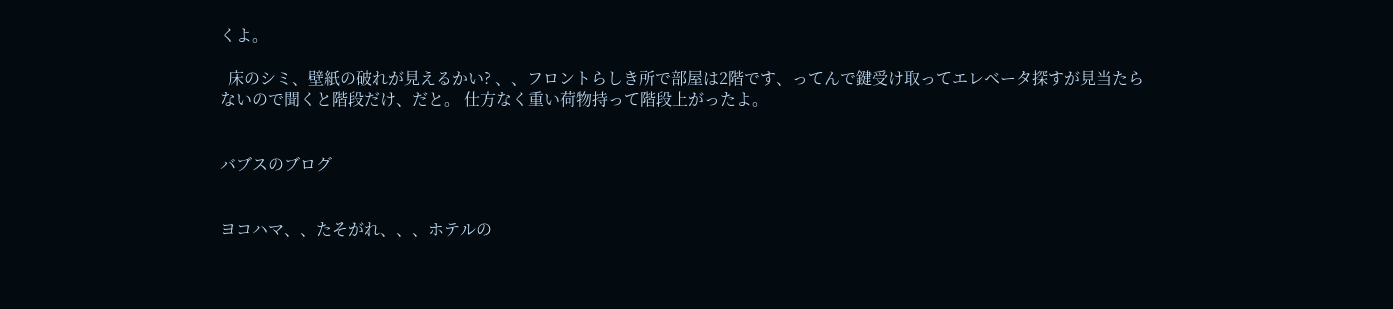くよ。

  床のシミ、壁紙の破れが見えるかい? 、、フロントらしき所で部屋は2階です、ってんで鍵受け取ってエレベータ探すが見当たらないので聞くと階段だけ、だと。 仕方なく重い荷物持って階段上がったよ。


バブスのブログ


ヨコハマ、、たそがれ、、、ホテルの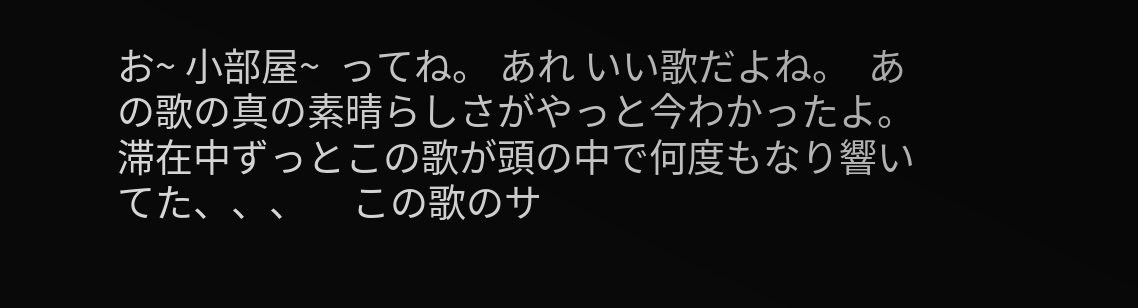お~ 小部屋~  ってね。 あれ いい歌だよね。  あの歌の真の素晴らしさがやっと今わかったよ。   滞在中ずっとこの歌が頭の中で何度もなり響いてた、、、     この歌のサ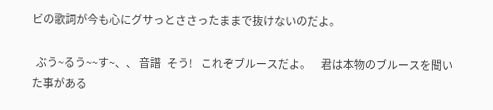ビの歌詞が今も心にグサっとささったままで抜けないのだよ。

  ぶう~るう~~す~、、 音譜   そう!    これぞブルースだよ。     君は本物のブルースを聞いた事がある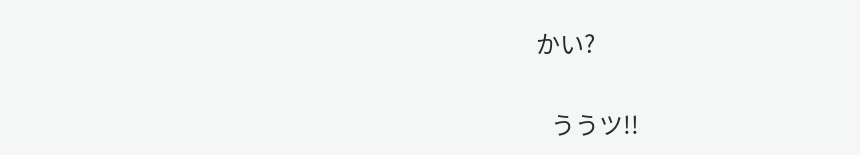かい?

   ううツ!!